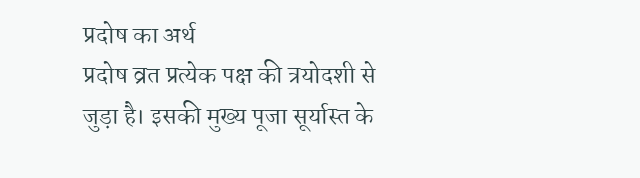प्रदोष का अर्थ
प्रदोष व्रत प्रत्येक पक्ष की त्रयोदशी से जुड़ा है। इसकी मुख्य पूजा सूर्यास्त के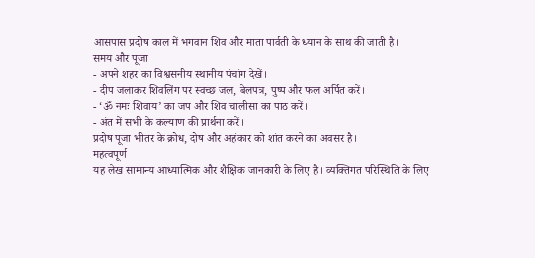आसपास प्रदोष काल में भगवान शिव और माता पार्वती के ध्यान के साथ की जाती है।
समय और पूजा
- अपने शहर का विश्वसनीय स्थानीय पंचांग देखें।
- दीप जलाकर शिवलिंग पर स्वच्छ जल, बेलपत्र, पुष्प और फल अर्पित करें।
- ‘ॐ नमः शिवाय’ का जप और शिव चालीसा का पाठ करें।
- अंत में सभी के कल्याण की प्रार्थना करें।
प्रदोष पूजा भीतर के क्रोध, दोष और अहंकार को शांत करने का अवसर है।
महत्वपूर्ण
यह लेख सामान्य आध्यात्मिक और शैक्षिक जानकारी के लिए है। व्यक्तिगत परिस्थिति के लिए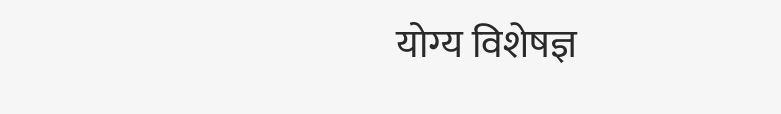योग्य विशेषज्ञ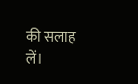की सलाह लें।